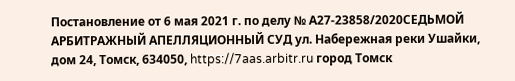Постановление от 6 мая 2021 г. по делу № А27-23858/2020СЕДЬМОЙ АРБИТРАЖНЫЙ АПЕЛЛЯЦИОННЫЙ СУД ул. Набережная реки Ушайки, дом 24, Томск, 634050, https://7aas.arbitr.ru город Томск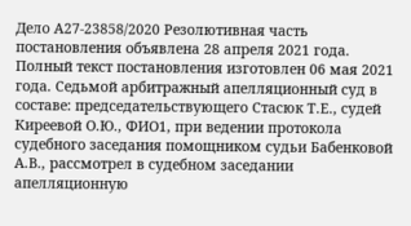Дело А27-23858/2020 Резолютивная часть постановления объявлена 28 апреля 2021 года. Полный текст постановления изготовлен 06 мая 2021 года. Седьмой арбитражный апелляционный суд в составе: председательствующего Стасюк Т.Е., судей Киреевой О.Ю., ФИО1, при ведении протокола судебного заседания помощником судьи Бабенковой А.В., рассмотрел в судебном заседании апелляционную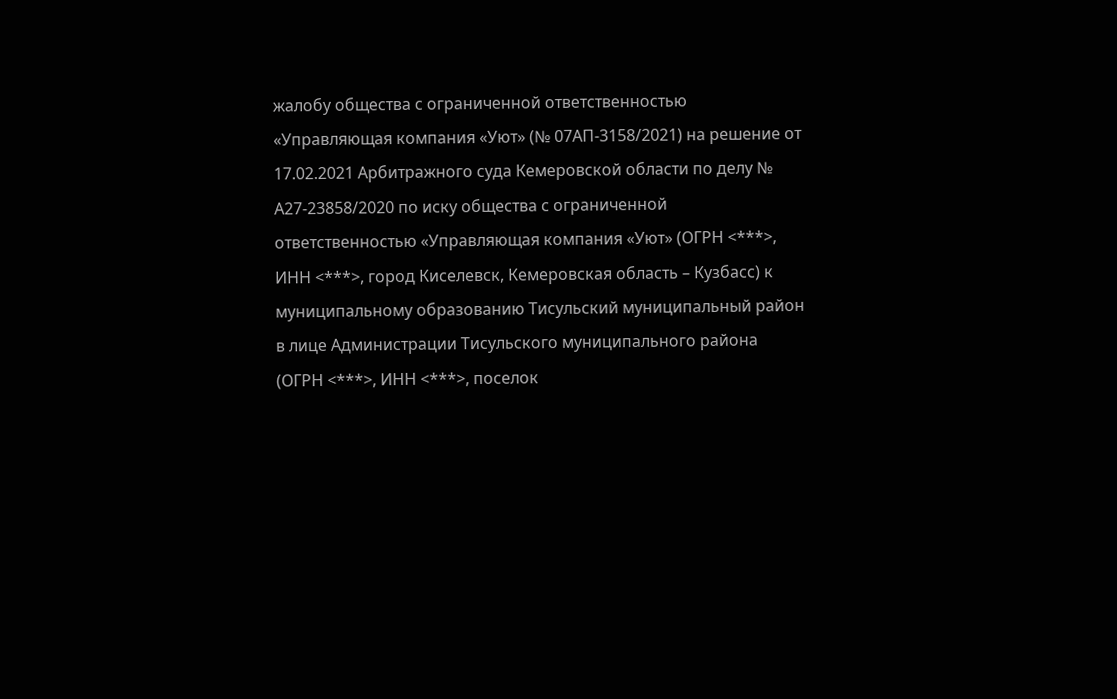жалобу общества с ограниченной ответственностью «Управляющая компания «Уют» (№ 07АП-3158/2021) на решение от 17.02.2021 Арбитражного суда Кемеровской области по делу № А27-23858/2020 по иску общества с ограниченной ответственностью «Управляющая компания «Уют» (ОГРН <***>, ИНН <***>, город Киселевск, Кемеровская область – Кузбасс) к муниципальному образованию Тисульский муниципальный район в лице Администрации Тисульского муниципального района (ОГРН <***>, ИНН <***>, поселок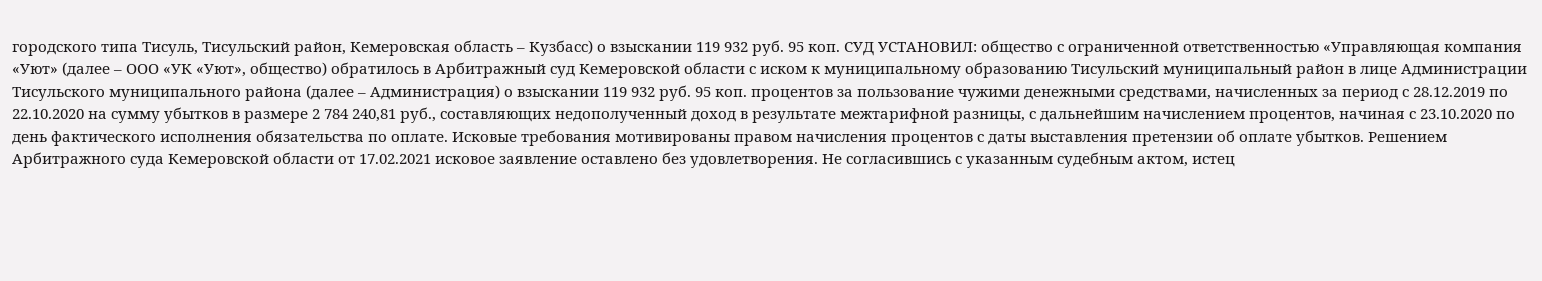городского типа Тисуль, Тисульский район, Кемеровская область – Кузбасс) о взыскании 119 932 руб. 95 коп. СУД УСТАНОВИЛ: общество с ограниченной ответственностью «Управляющая компания «Уют» (далее – ООО «УК «Уют», общество) обратилось в Арбитражный суд Кемеровской области с иском к муниципальному образованию Тисульский муниципальный район в лице Администрации Тисульского муниципального района (далее – Администрация) о взыскании 119 932 руб. 95 коп. процентов за пользование чужими денежными средствами, начисленных за период с 28.12.2019 по 22.10.2020 на сумму убытков в размере 2 784 240,81 руб., составляющих недополученный доход в результате межтарифной разницы, с дальнейшим начислением процентов, начиная с 23.10.2020 по день фактического исполнения обязательства по оплате. Исковые требования мотивированы правом начисления процентов с даты выставления претензии об оплате убытков. Решением Арбитражного суда Кемеровской области от 17.02.2021 исковое заявление оставлено без удовлетворения. Не согласившись с указанным судебным актом, истец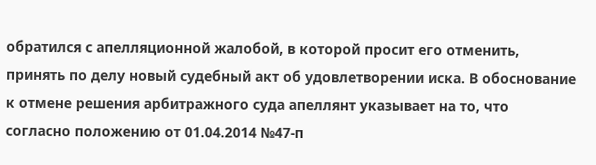обратился с апелляционной жалобой, в которой просит его отменить, принять по делу новый судебный акт об удовлетворении иска. В обоснование к отмене решения арбитражного суда апеллянт указывает на то, что согласно положению от 01.04.2014 №47-п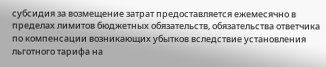субсидия за возмещение затрат предоставляется ежемесячно в пределах лимитов бюджетных обязательств, обязательства ответчика по компенсации возникающих убытков вследствие установления льготного тарифа на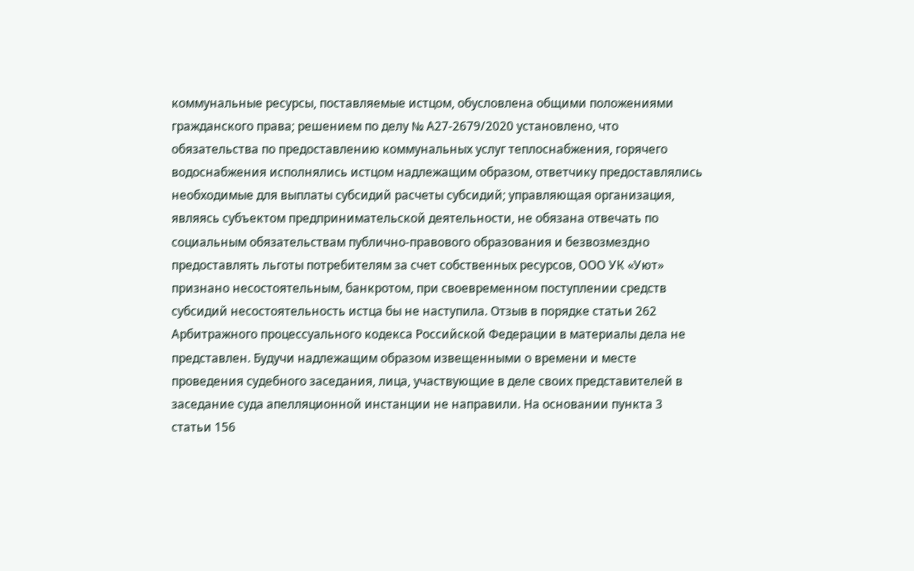коммунальные ресурсы, поставляемые истцом, обусловлена общими положениями гражданского права; решением по делу № А27-2679/2020 установлено, что обязательства по предоставлению коммунальных услуг теплоснабжения, горячего водоснабжения исполнялись истцом надлежащим образом, ответчику предоставлялись необходимые для выплаты субсидий расчеты субсидий; управляющая организация, являясь субъектом предпринимательской деятельности, не обязана отвечать по социальным обязательствам публично-правового образования и безвозмездно предоставлять льготы потребителям за счет собственных ресурсов, ООО УК «Уют» признано несостоятельным, банкротом, при своевременном поступлении средств субсидий несостоятельность истца бы не наступила. Отзыв в порядке статьи 262 Арбитражного процессуального кодекса Российской Федерации в материалы дела не представлен. Будучи надлежащим образом извещенными о времени и месте проведения судебного заседания, лица, участвующие в деле своих представителей в заседание суда апелляционной инстанции не направили. На основании пункта 3 статьи 156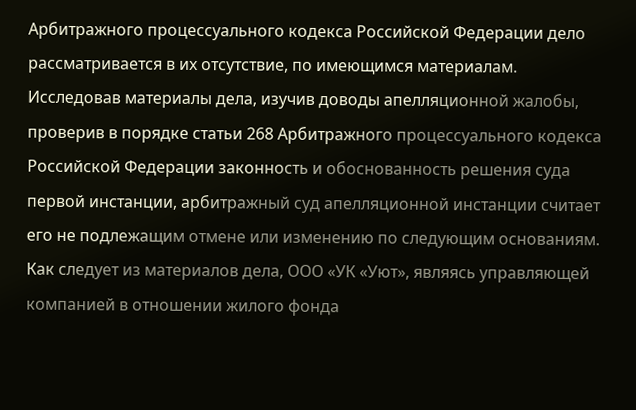Арбитражного процессуального кодекса Российской Федерации дело рассматривается в их отсутствие, по имеющимся материалам. Исследовав материалы дела, изучив доводы апелляционной жалобы, проверив в порядке статьи 268 Арбитражного процессуального кодекса Российской Федерации законность и обоснованность решения суда первой инстанции, арбитражный суд апелляционной инстанции считает его не подлежащим отмене или изменению по следующим основаниям. Как следует из материалов дела, ООО «УК «Уют», являясь управляющей компанией в отношении жилого фонда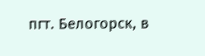пгт. Белогорск, в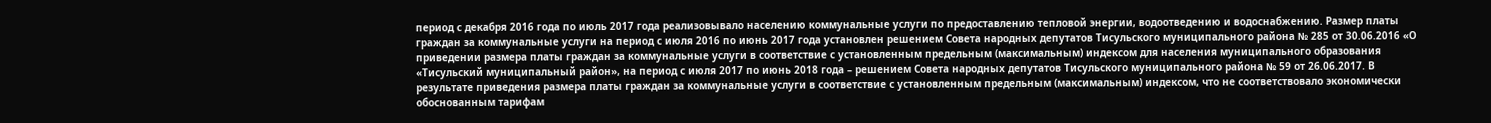период с декабря 2016 года по июль 2017 года реализовывало населению коммунальные услуги по предоставлению тепловой энергии, водоотведению и водоснабжению. Размер платы граждан за коммунальные услуги на период с июля 2016 по июнь 2017 года установлен решением Совета народных депутатов Тисульского муниципального района № 285 от 30.06.2016 «О приведении размера платы граждан за коммунальные услуги в соответствие с установленным предельным (максимальным) индексом для населения муниципального образования «Тисульский муниципальный район», на период с июля 2017 по июнь 2018 года – решением Совета народных депутатов Тисульского муниципального района № 59 от 26.06.2017. В результате приведения размера платы граждан за коммунальные услуги в соответствие с установленным предельным (максимальным) индексом, что не соответствовало экономически обоснованным тарифам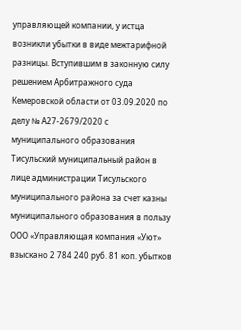управляющей компании, у истца возникли убытки в виде межтарифной разницы. Вступившим в законную силу решением Арбитражного суда Кемеровской области от 03.09.2020 по делу № А27-2679/2020 с муниципального образования Тисульский муниципальный район в лице администрации Тисульского муниципального района за счет казны муниципального образования в пользу ООО «Управляющая компания «Уют» взыскано 2 784 240 руб. 81 коп. убытков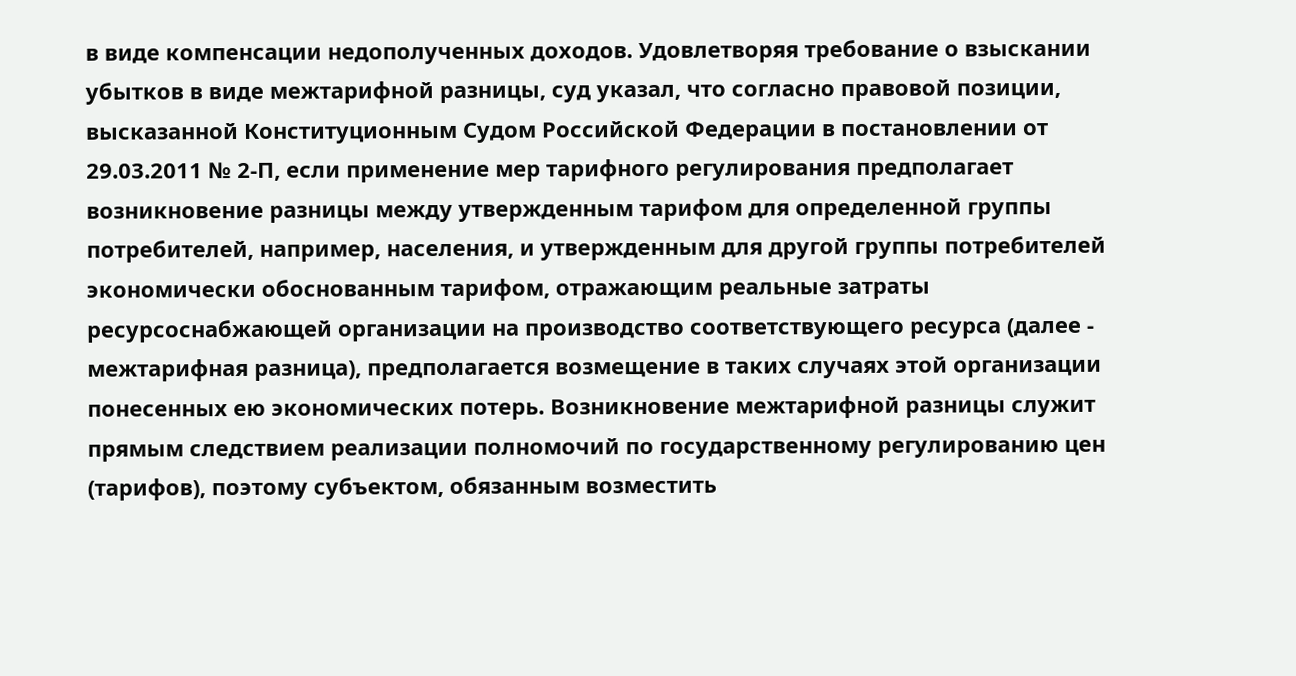в виде компенсации недополученных доходов. Удовлетворяя требование о взыскании убытков в виде межтарифной разницы, суд указал, что согласно правовой позиции, высказанной Конституционным Судом Российской Федерации в постановлении от 29.03.2011 № 2-П, если применение мер тарифного регулирования предполагает возникновение разницы между утвержденным тарифом для определенной группы потребителей, например, населения, и утвержденным для другой группы потребителей экономически обоснованным тарифом, отражающим реальные затраты ресурсоснабжающей организации на производство соответствующего ресурса (далее - межтарифная разница), предполагается возмещение в таких случаях этой организации понесенных ею экономических потерь. Возникновение межтарифной разницы служит прямым следствием реализации полномочий по государственному регулированию цен (тарифов), поэтому субъектом, обязанным возместить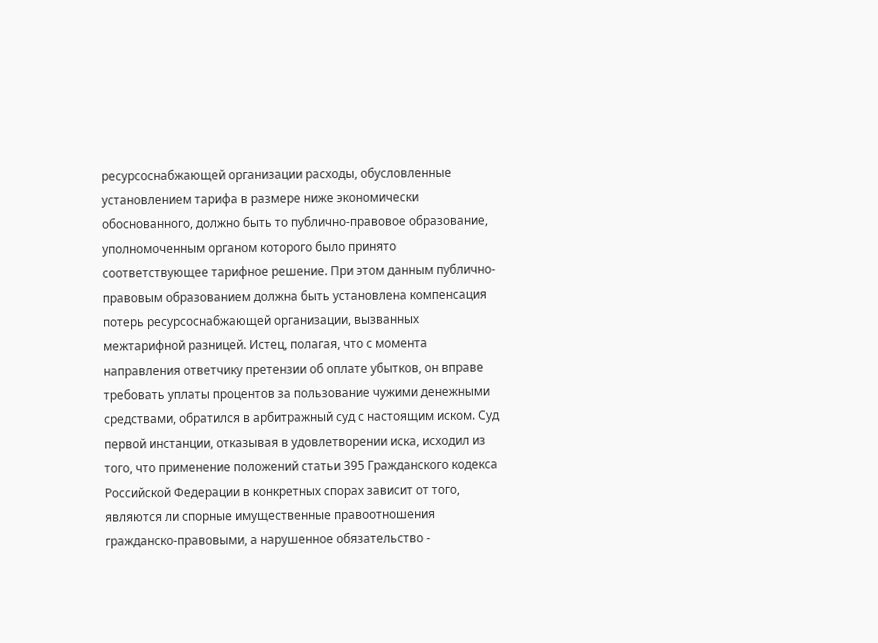ресурсоснабжающей организации расходы, обусловленные установлением тарифа в размере ниже экономически обоснованного, должно быть то публично-правовое образование, уполномоченным органом которого было принято соответствующее тарифное решение. При этом данным публично-правовым образованием должна быть установлена компенсация потерь ресурсоснабжающей организации, вызванных межтарифной разницей. Истец, полагая, что с момента направления ответчику претензии об оплате убытков, он вправе требовать уплаты процентов за пользование чужими денежными средствами, обратился в арбитражный суд с настоящим иском. Суд первой инстанции, отказывая в удовлетворении иска, исходил из того, что применение положений статьи 395 Гражданского кодекса Российской Федерации в конкретных спорах зависит от того, являются ли спорные имущественные правоотношения гражданско-правовыми, а нарушенное обязательство -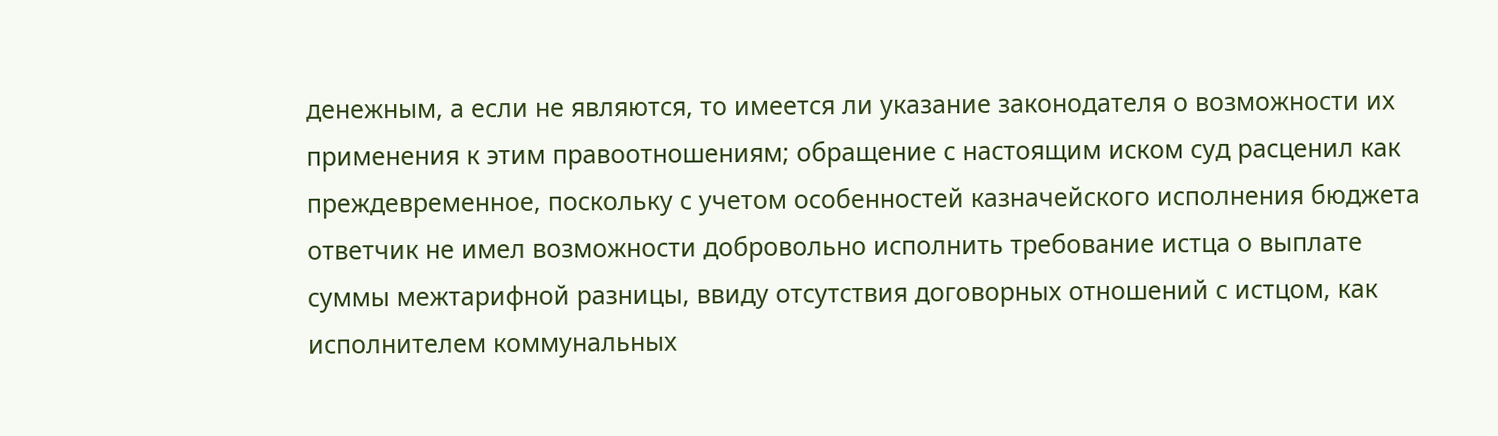денежным, а если не являются, то имеется ли указание законодателя о возможности их применения к этим правоотношениям; обращение с настоящим иском суд расценил как преждевременное, поскольку с учетом особенностей казначейского исполнения бюджета ответчик не имел возможности добровольно исполнить требование истца о выплате суммы межтарифной разницы, ввиду отсутствия договорных отношений с истцом, как исполнителем коммунальных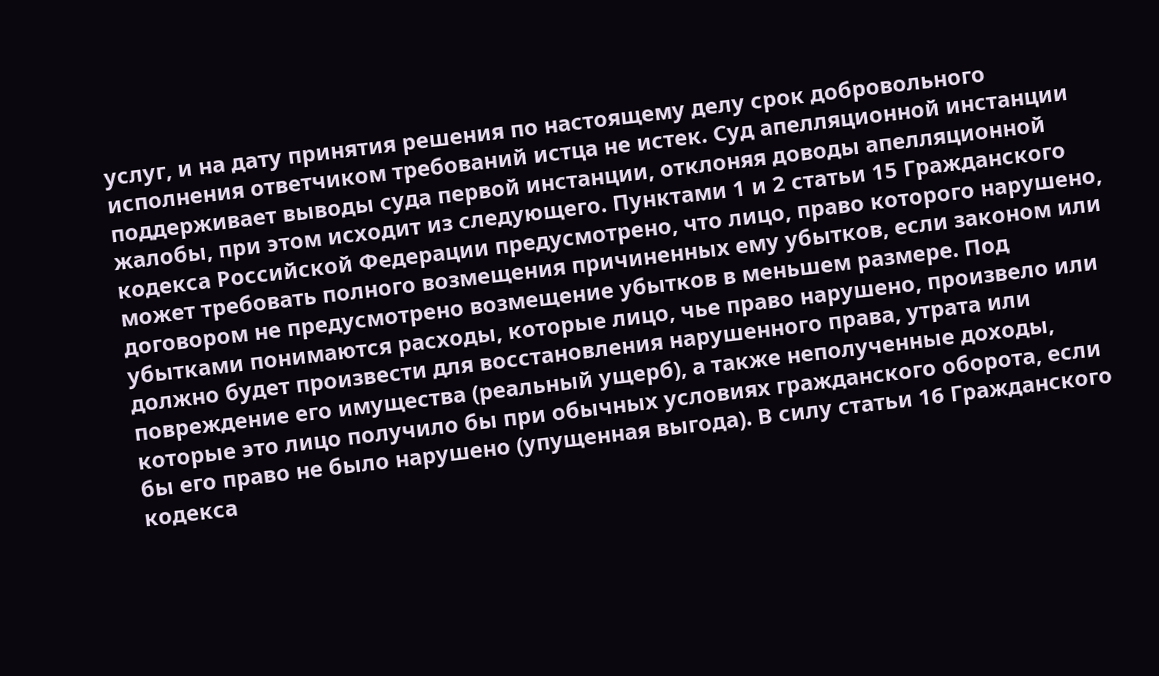услуг, и на дату принятия решения по настоящему делу срок добровольного исполнения ответчиком требований истца не истек. Суд апелляционной инстанции поддерживает выводы суда первой инстанции, отклоняя доводы апелляционной жалобы, при этом исходит из следующего. Пунктами 1 и 2 статьи 15 Гражданского кодекса Российской Федерации предусмотрено, что лицо, право которого нарушено, может требовать полного возмещения причиненных ему убытков, если законом или договором не предусмотрено возмещение убытков в меньшем размере. Под убытками понимаются расходы, которые лицо, чье право нарушено, произвело или должно будет произвести для восстановления нарушенного права, утрата или повреждение его имущества (реальный ущерб), а также неполученные доходы, которые это лицо получило бы при обычных условиях гражданского оборота, если бы его право не было нарушено (упущенная выгода). В силу статьи 16 Гражданского кодекса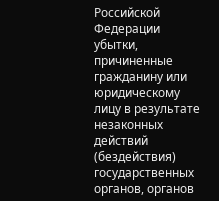Российской Федерации убытки, причиненные гражданину или юридическому лицу в результате незаконных действий (бездействия) государственных органов, органов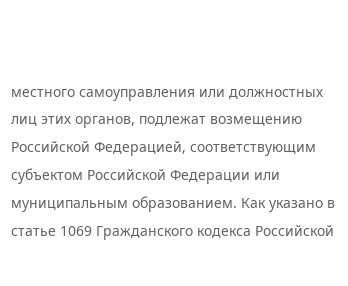местного самоуправления или должностных лиц этих органов, подлежат возмещению Российской Федерацией, соответствующим субъектом Российской Федерации или муниципальным образованием. Как указано в статье 1069 Гражданского кодекса Российской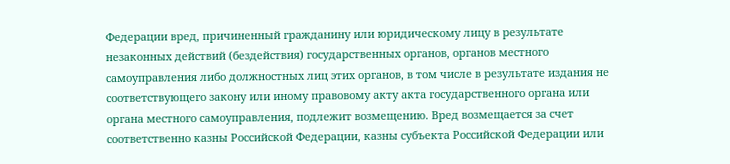Федерации вред, причиненный гражданину или юридическому лицу в результате незаконных действий (бездействия) государственных органов, органов местного самоуправления либо должностных лиц этих органов, в том числе в результате издания не соответствующего закону или иному правовому акту акта государственного органа или органа местного самоуправления, подлежит возмещению. Вред возмещается за счет соответственно казны Российской Федерации, казны субъекта Российской Федерации или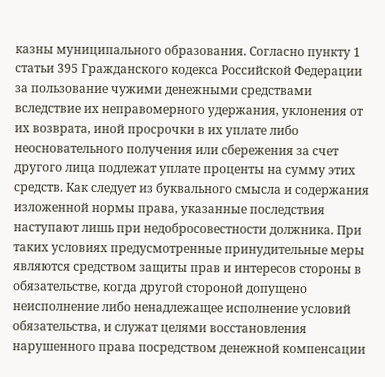казны муниципального образования. Согласно пункту 1 статьи 395 Гражданского кодекса Российской Федерации за пользование чужими денежными средствами вследствие их неправомерного удержания, уклонения от их возврата, иной просрочки в их уплате либо неосновательного получения или сбережения за счет другого лица подлежат уплате проценты на сумму этих средств. Как следует из буквального смысла и содержания изложенной нормы права, указанные последствия наступают лишь при недобросовестности должника. При таких условиях предусмотренные принудительные меры являются средством защиты прав и интересов стороны в обязательстве, когда другой стороной допущено неисполнение либо ненадлежащее исполнение условий обязательства, и служат целями восстановления нарушенного права посредством денежной компенсации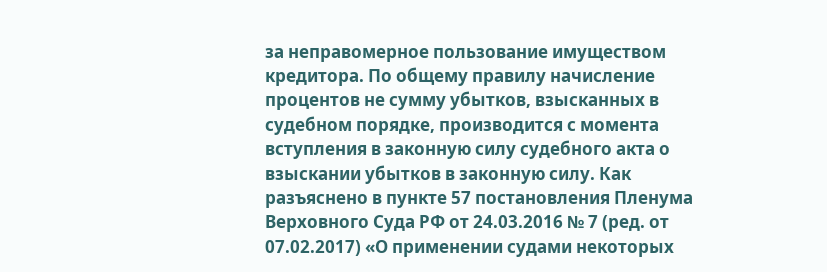за неправомерное пользование имуществом кредитора. По общему правилу начисление процентов не сумму убытков, взысканных в судебном порядке, производится с момента вступления в законную силу судебного акта о взыскании убытков в законную силу. Как разъяснено в пункте 57 постановления Пленума Верховного Суда РФ от 24.03.2016 № 7 (ред. от 07.02.2017) «О применении судами некоторых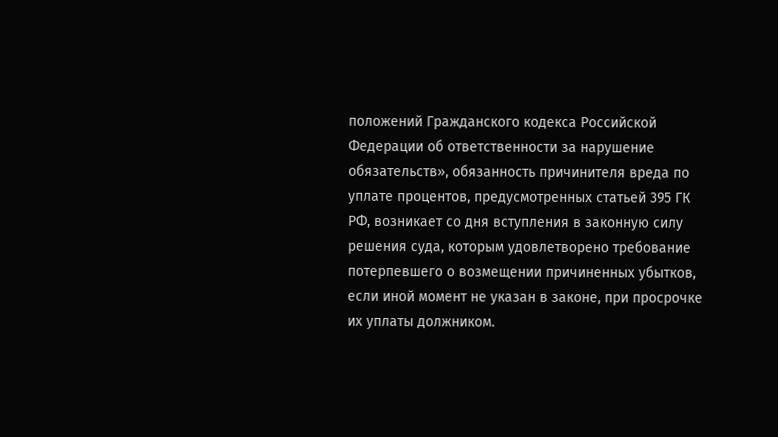положений Гражданского кодекса Российской Федерации об ответственности за нарушение обязательств», обязанность причинителя вреда по уплате процентов, предусмотренных статьей 395 ГК РФ, возникает со дня вступления в законную силу решения суда, которым удовлетворено требование потерпевшего о возмещении причиненных убытков, если иной момент не указан в законе, при просрочке их уплаты должником.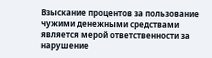Взыскание процентов за пользование чужими денежными средствами является мерой ответственности за нарушение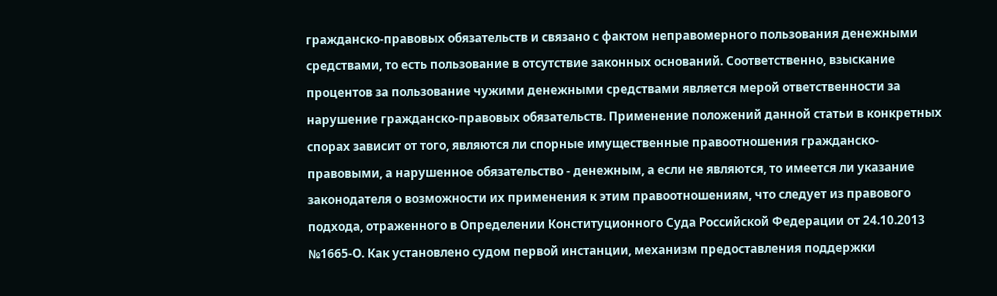гражданско-правовых обязательств и связано с фактом неправомерного пользования денежными средствами, то есть пользование в отсутствие законных оснований. Соответственно, взыскание процентов за пользование чужими денежными средствами является мерой ответственности за нарушение гражданско-правовых обязательств. Применение положений данной статьи в конкретных спорах зависит от того, являются ли спорные имущественные правоотношения гражданско-правовыми, а нарушенное обязательство - денежным, а если не являются, то имеется ли указание законодателя о возможности их применения к этим правоотношениям, что следует из правового подхода, отраженного в Определении Конституционного Суда Российской Федерации от 24.10.2013 №1665-О. Как установлено судом первой инстанции, механизм предоставления поддержки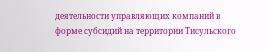деятельности управляющих компаний в форме субсидий на территории Тисульского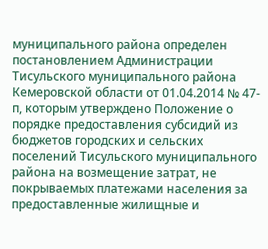муниципального района определен постановлением Администрации Тисульского муниципального района Кемеровской области от 01.04.2014 № 47-п, которым утверждено Положение о порядке предоставления субсидий из бюджетов городских и сельских поселений Тисульского муниципального района на возмещение затрат, не покрываемых платежами населения за предоставленные жилищные и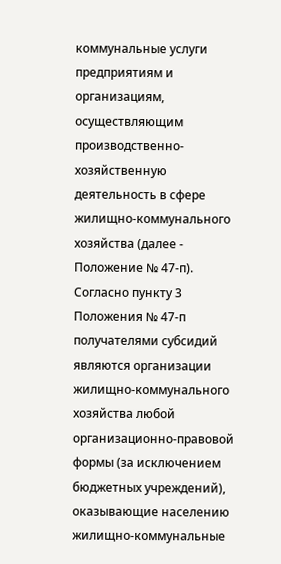коммунальные услуги предприятиям и организациям, осуществляющим производственно-хозяйственную деятельность в сфере жилищно-коммунального хозяйства (далее - Положение № 47-п). Согласно пункту 3 Положения № 47-п получателями субсидий являются организации жилищно-коммунального хозяйства любой организационно-правовой формы (за исключением бюджетных учреждений), оказывающие населению жилищно-коммунальные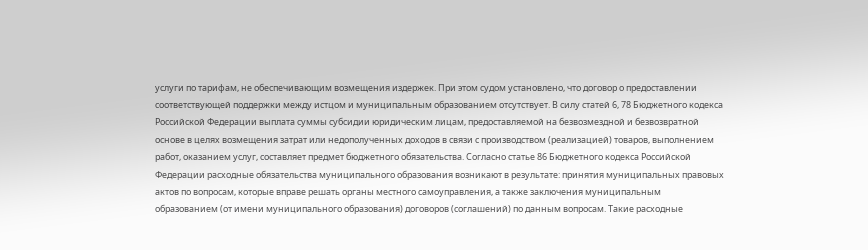услуги по тарифам, не обеспечивающим возмещения издержек. При этом судом установлено, что договор о предоставлении соответствующей поддержки между истцом и муниципальным образованием отсутствует. В силу статей 6, 78 Бюджетного кодекса Российской Федерации выплата суммы субсидии юридическим лицам, предоставляемой на безвозмездной и безвозвратной основе в целях возмещения затрат или недополученных доходов в связи с производством (реализацией) товаров, выполнением работ, оказанием услуг, составляет предмет бюджетного обязательства. Согласно статье 86 Бюджетного кодекса Российской Федерации расходные обязательства муниципального образования возникают в результате: принятия муниципальных правовых актов по вопросам, которые вправе решать органы местного самоуправления, а также заключения муниципальным образованием (от имени муниципального образования) договоров (соглашений) по данным вопросам. Такие расходные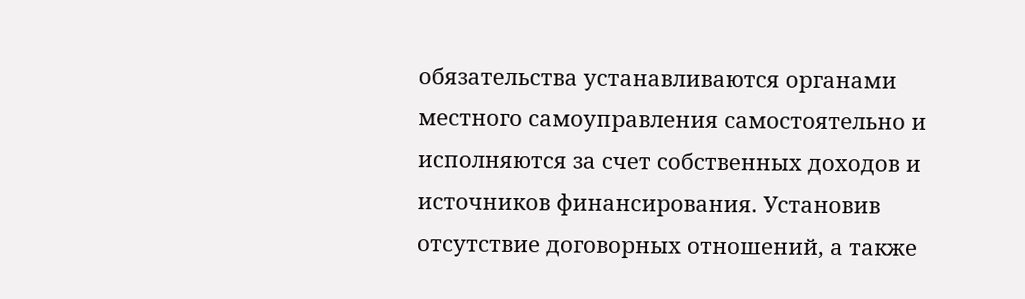обязательства устанавливаются органами местного самоуправления самостоятельно и исполняются за счет собственных доходов и источников финансирования. Установив отсутствие договорных отношений, а также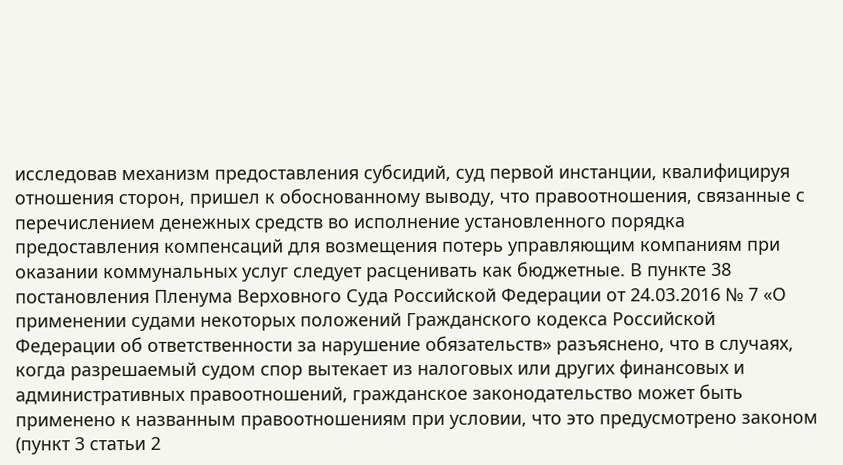исследовав механизм предоставления субсидий, суд первой инстанции, квалифицируя отношения сторон, пришел к обоснованному выводу, что правоотношения, связанные с перечислением денежных средств во исполнение установленного порядка предоставления компенсаций для возмещения потерь управляющим компаниям при оказании коммунальных услуг следует расценивать как бюджетные. В пункте 38 постановления Пленума Верховного Суда Российской Федерации от 24.03.2016 № 7 «О применении судами некоторых положений Гражданского кодекса Российской Федерации об ответственности за нарушение обязательств» разъяснено, что в случаях, когда разрешаемый судом спор вытекает из налоговых или других финансовых и административных правоотношений, гражданское законодательство может быть применено к названным правоотношениям при условии, что это предусмотрено законом (пункт 3 статьи 2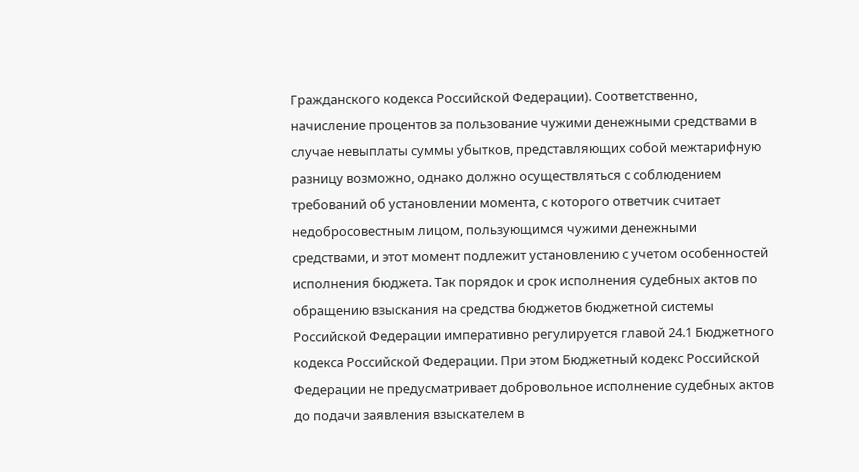Гражданского кодекса Российской Федерации). Соответственно, начисление процентов за пользование чужими денежными средствами в случае невыплаты суммы убытков, представляющих собой межтарифную разницу возможно, однако должно осуществляться с соблюдением требований об установлении момента, с которого ответчик считает недобросовестным лицом, пользующимся чужими денежными средствами, и этот момент подлежит установлению с учетом особенностей исполнения бюджета. Так порядок и срок исполнения судебных актов по обращению взыскания на средства бюджетов бюджетной системы Российской Федерации императивно регулируется главой 24.1 Бюджетного кодекса Российской Федерации. При этом Бюджетный кодекс Российской Федерации не предусматривает добровольное исполнение судебных актов до подачи заявления взыскателем в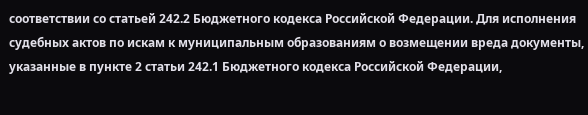соответствии со статьей 242.2 Бюджетного кодекса Российской Федерации. Для исполнения судебных актов по искам к муниципальным образованиям о возмещении вреда документы, указанные в пункте 2 статьи 242.1 Бюджетного кодекса Российской Федерации,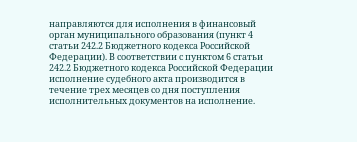направляются для исполнения в финансовый орган муниципального образования (пункт 4 статьи 242.2 Бюджетного кодекса Российской Федерации). В соответствии с пунктом 6 статьи 242.2 Бюджетного кодекса Российской Федерации исполнение судебного акта производится в течение трех месяцев со дня поступления исполнительных документов на исполнение.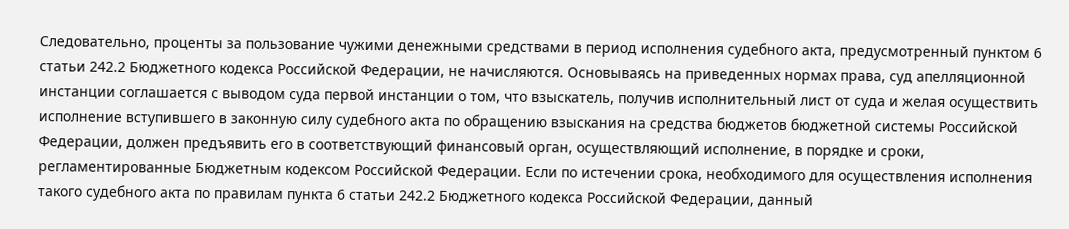Следовательно, проценты за пользование чужими денежными средствами в период исполнения судебного акта, предусмотренный пунктом 6 статьи 242.2 Бюджетного кодекса Российской Федерации, не начисляются. Основываясь на приведенных нормах права, суд апелляционной инстанции соглашается с выводом суда первой инстанции о том, что взыскатель, получив исполнительный лист от суда и желая осуществить исполнение вступившего в законную силу судебного акта по обращению взыскания на средства бюджетов бюджетной системы Российской Федерации, должен предъявить его в соответствующий финансовый орган, осуществляющий исполнение, в порядке и сроки, регламентированные Бюджетным кодексом Российской Федерации. Если по истечении срока, необходимого для осуществления исполнения такого судебного акта по правилам пункта 6 статьи 242.2 Бюджетного кодекса Российской Федерации, данный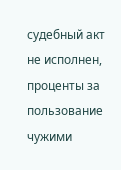судебный акт не исполнен, проценты за пользование чужими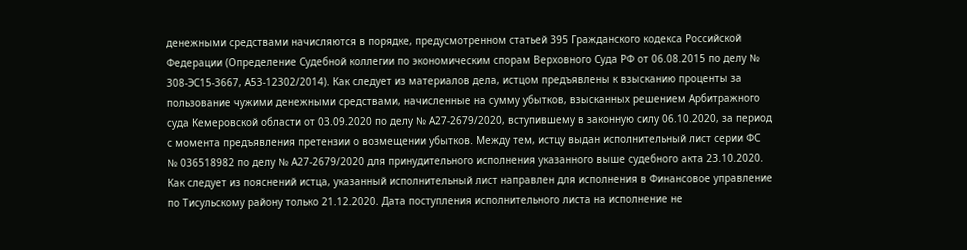денежными средствами начисляются в порядке, предусмотренном статьей 395 Гражданского кодекса Российской Федерации (Определение Судебной коллегии по экономическим спорам Верховного Суда РФ от 06.08.2015 по делу № 308-ЭС15-3667, А53-12302/2014). Как следует из материалов дела, истцом предъявлены к взысканию проценты за пользование чужими денежными средствами, начисленные на сумму убытков, взысканных решением Арбитражного суда Кемеровской области от 03.09.2020 по делу № А27-2679/2020, вступившему в законную силу 06.10.2020, за период с момента предъявления претензии о возмещении убытков. Между тем, истцу выдан исполнительный лист серии ФС № 036518982 по делу № А27-2679/2020 для принудительного исполнения указанного выше судебного акта 23.10.2020. Как следует из пояснений истца, указанный исполнительный лист направлен для исполнения в Финансовое управление по Тисульскому району только 21.12.2020. Дата поступления исполнительного листа на исполнение не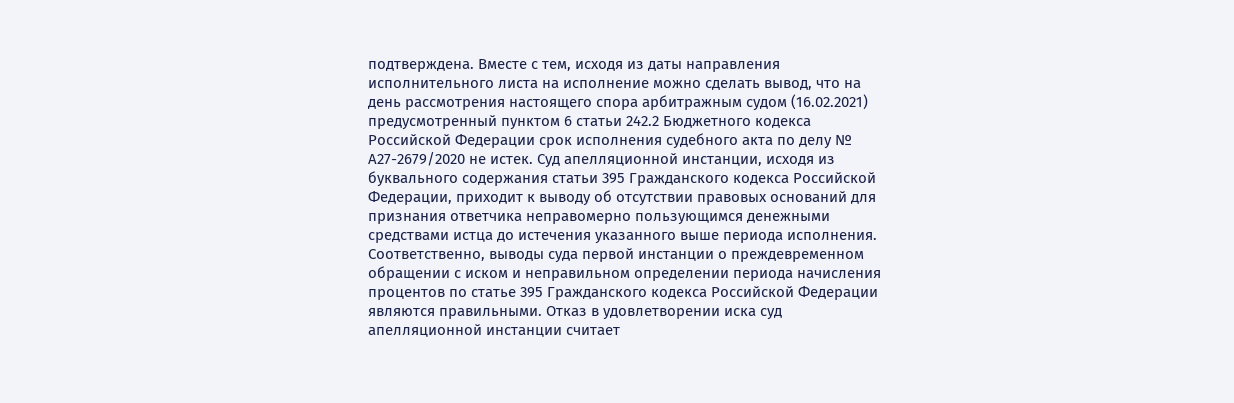подтверждена. Вместе с тем, исходя из даты направления исполнительного листа на исполнение можно сделать вывод, что на день рассмотрения настоящего спора арбитражным судом (16.02.2021) предусмотренный пунктом 6 статьи 242.2 Бюджетного кодекса Российской Федерации срок исполнения судебного акта по делу № А27-2679/2020 не истек. Суд апелляционной инстанции, исходя из буквального содержания статьи 395 Гражданского кодекса Российской Федерации, приходит к выводу об отсутствии правовых оснований для признания ответчика неправомерно пользующимся денежными средствами истца до истечения указанного выше периода исполнения. Соответственно, выводы суда первой инстанции о преждевременном обращении с иском и неправильном определении периода начисления процентов по статье 395 Гражданского кодекса Российской Федерации являются правильными. Отказ в удовлетворении иска суд апелляционной инстанции считает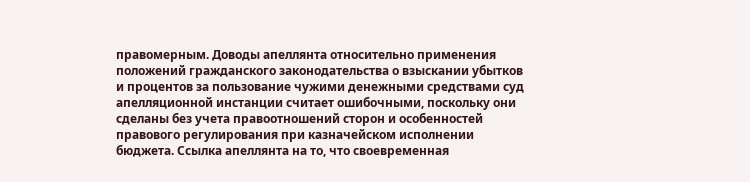правомерным. Доводы апеллянта относительно применения положений гражданского законодательства о взыскании убытков и процентов за пользование чужими денежными средствами суд апелляционной инстанции считает ошибочными, поскольку они сделаны без учета правоотношений сторон и особенностей правового регулирования при казначейском исполнении бюджета. Ссылка апеллянта на то, что своевременная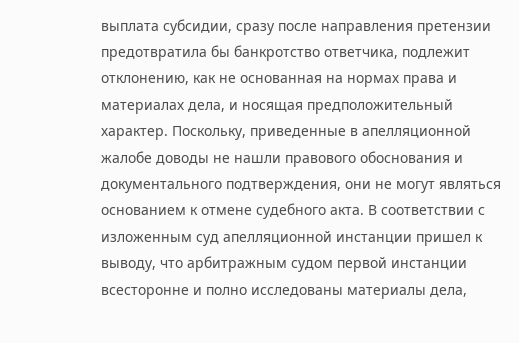выплата субсидии, сразу после направления претензии предотвратила бы банкротство ответчика, подлежит отклонению, как не основанная на нормах права и материалах дела, и носящая предположительный характер. Поскольку, приведенные в апелляционной жалобе доводы не нашли правового обоснования и документального подтверждения, они не могут являться основанием к отмене судебного акта. В соответствии с изложенным суд апелляционной инстанции пришел к выводу, что арбитражным судом первой инстанции всесторонне и полно исследованы материалы дела,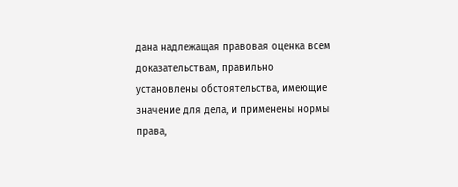дана надлежащая правовая оценка всем доказательствам, правильно установлены обстоятельства, имеющие значение для дела, и применены нормы права,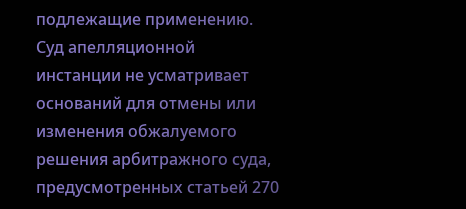подлежащие применению. Суд апелляционной инстанции не усматривает оснований для отмены или изменения обжалуемого решения арбитражного суда, предусмотренных статьей 270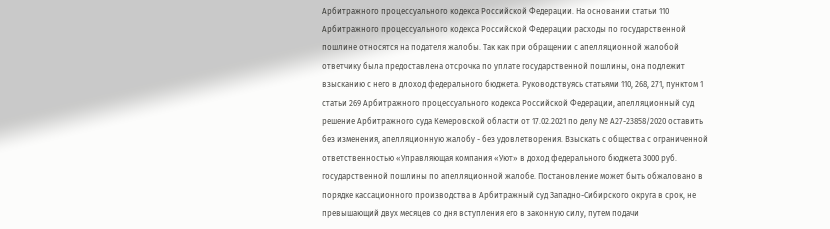Арбитражного процессуального кодекса Российской Федерации. На основании статьи 110 Арбитражного процессуального кодекса Российской Федерации расходы по государственной пошлине относятся на подателя жалобы. Так как при обращении с апелляционной жалобой ответчику была предоставлена отсрочка по уплате государственной пошлины, она подлежит взысканию с него в длоход федерального бюджета. Руководствуясь статьями 110, 268, 271, пунктом 1 статьи 269 Арбитражного процессуального кодекса Российской Федерации, апелляционный суд решение Арбитражного суда Кемеровской области от 17.02.2021 по делу № А27-23858/2020 оставить без изменения, апелляционную жалобу - без удовлетворения. Взыскать с общества с ограниченной ответственностью «Управляющая компания «Уют» в доход федерального бюджета 3000 руб. государственной пошлины по апелляционной жалобе. Постановление может быть обжаловано в порядке кассационного производства в Арбитражный суд Западно-Сибирского округа в срок, не превышающий двух месяцев со дня вступления его в законную силу, путем подачи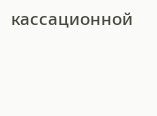кассационной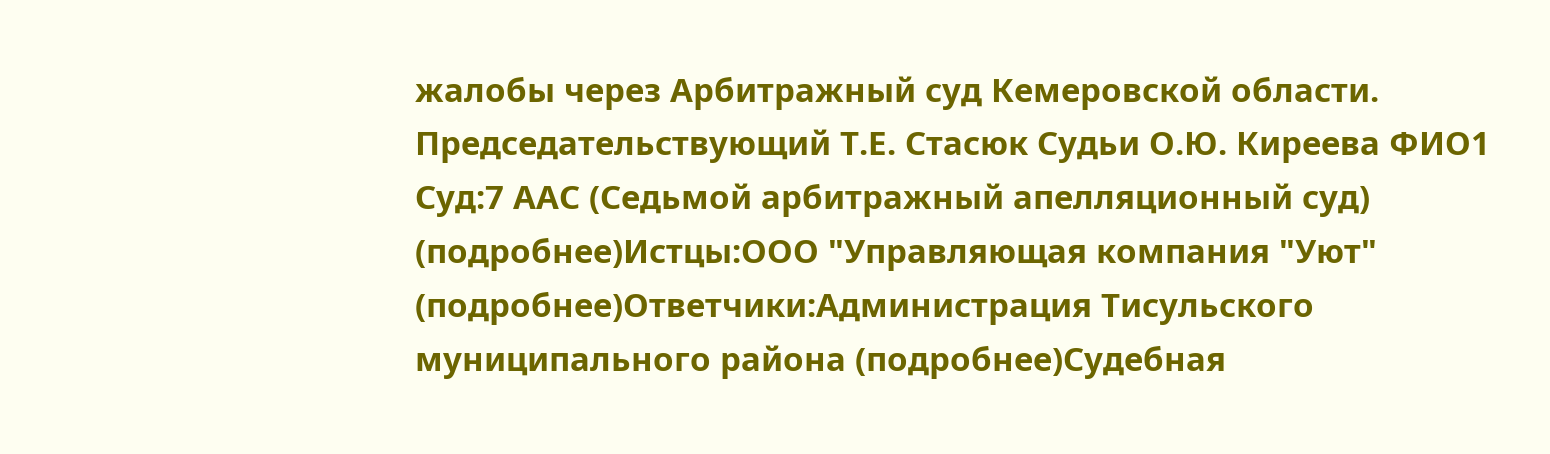жалобы через Арбитражный суд Кемеровской области. Председательствующий Т.Е. Стасюк Судьи О.Ю. Киреева ФИО1 Суд:7 ААС (Седьмой арбитражный апелляционный суд) (подробнее)Истцы:ООО "Управляющая компания "Уют" (подробнее)Ответчики:Администрация Тисульского муниципального района (подробнее)Судебная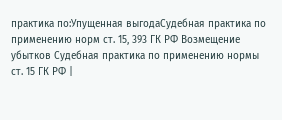практика по:Упущенная выгодаСудебная практика по применению норм ст. 15, 393 ГК РФ Возмещение убытков Судебная практика по применению нормы ст. 15 ГК РФ |